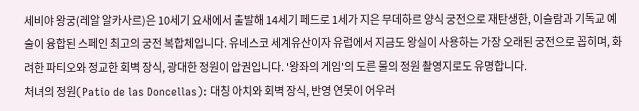세비야 왕궁(레알 알카사르)은 10세기 요새에서 출발해 14세기 페드로 1세가 지은 무데하르 양식 궁전으로 재탄생한, 이슬람과 기독교 예술이 융합된 스페인 최고의 궁전 복합체입니다. 유네스코 세계유산이자 유럽에서 지금도 왕실이 사용하는 가장 오래된 궁전으로 꼽히며, 화려한 파티오와 정교한 회벽 장식, 광대한 정원이 압권입니다. '왕좌의 게임'의 도른 물의 정원 촬영지로도 유명합니다.
처녀의 정원(Patio de las Doncellas): 대칭 아치와 회벽 장식, 반영 연못이 어우러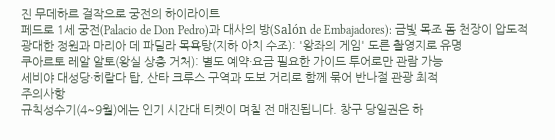진 무데하르 걸작으로 궁전의 하이라이트
페드로 1세 궁전(Palacio de Don Pedro)과 대사의 방(Salón de Embajadores): 금빛 목조 돔 천장이 압도적
광대한 정원과 마리아 데 파딜라 목욕탕(지하 아치 수조): '왕좌의 게임' 도른 촬영지로 유명
쿠아르토 레알 알토(왕실 상층 거처): 별도 예약·요금 필요한 가이드 투어로만 관람 가능
세비야 대성당·히랄다 탑, 산타 크루스 구역과 도보 거리로 함께 묶어 반나절 관광 최적
주의사항
규칙성수기(4~9월)에는 인기 시간대 티켓이 며칠 전 매진됩니다. 창구 당일권은 하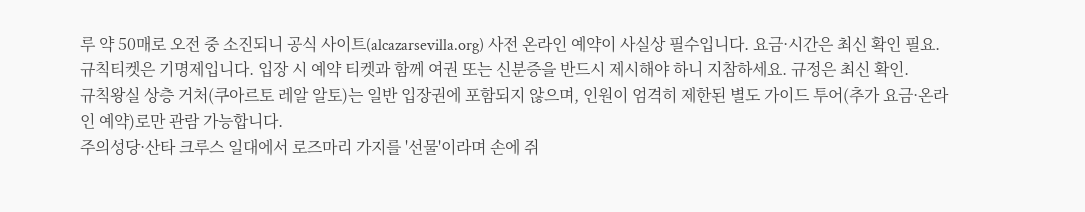루 약 50매로 오전 중 소진되니 공식 사이트(alcazarsevilla.org) 사전 온라인 예약이 사실상 필수입니다. 요금·시간은 최신 확인 필요.
규칙티켓은 기명제입니다. 입장 시 예약 티켓과 함께 여권 또는 신분증을 반드시 제시해야 하니 지참하세요. 규정은 최신 확인.
규칙왕실 상층 거처(쿠아르토 레알 알토)는 일반 입장권에 포함되지 않으며, 인원이 엄격히 제한된 별도 가이드 투어(추가 요금·온라인 예약)로만 관람 가능합니다.
주의성당·산타 크루스 일대에서 로즈마리 가지를 '선물'이라며 손에 쥐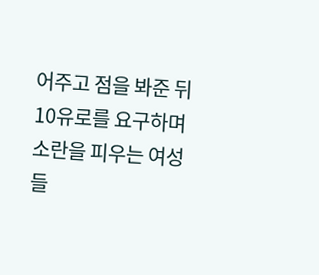어주고 점을 봐준 뒤 10유로를 요구하며 소란을 피우는 여성들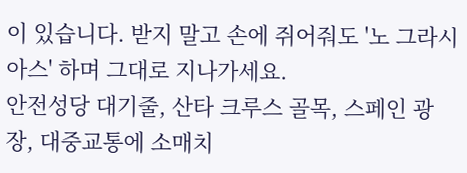이 있습니다. 받지 말고 손에 쥐어줘도 '노 그라시아스' 하며 그대로 지나가세요.
안전성당 대기줄, 산타 크루스 골목, 스페인 광장, 대중교통에 소매치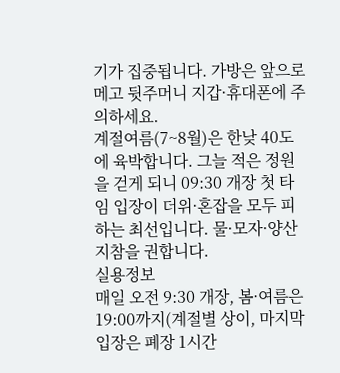기가 집중됩니다. 가방은 앞으로 메고 뒷주머니 지갑·휴대폰에 주의하세요.
계절여름(7~8월)은 한낮 40도에 육박합니다. 그늘 적은 정원을 걷게 되니 09:30 개장 첫 타임 입장이 더위·혼잡을 모두 피하는 최선입니다. 물·모자·양산 지참을 권합니다.
실용정보
매일 오전 9:30 개장, 봄·여름은 19:00까지(계절별 상이, 마지막 입장은 폐장 1시간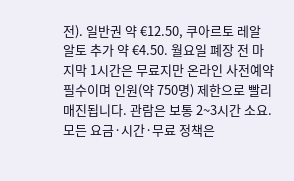전). 일반권 약 €12.50, 쿠아르토 레알 알토 추가 약 €4.50. 월요일 폐장 전 마지막 1시간은 무료지만 온라인 사전예약 필수이며 인원(약 750명) 제한으로 빨리 매진됩니다. 관람은 보통 2~3시간 소요. 모든 요금·시간·무료 정책은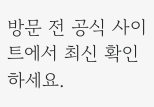방문 전 공식 사이트에서 최신 확인하세요.